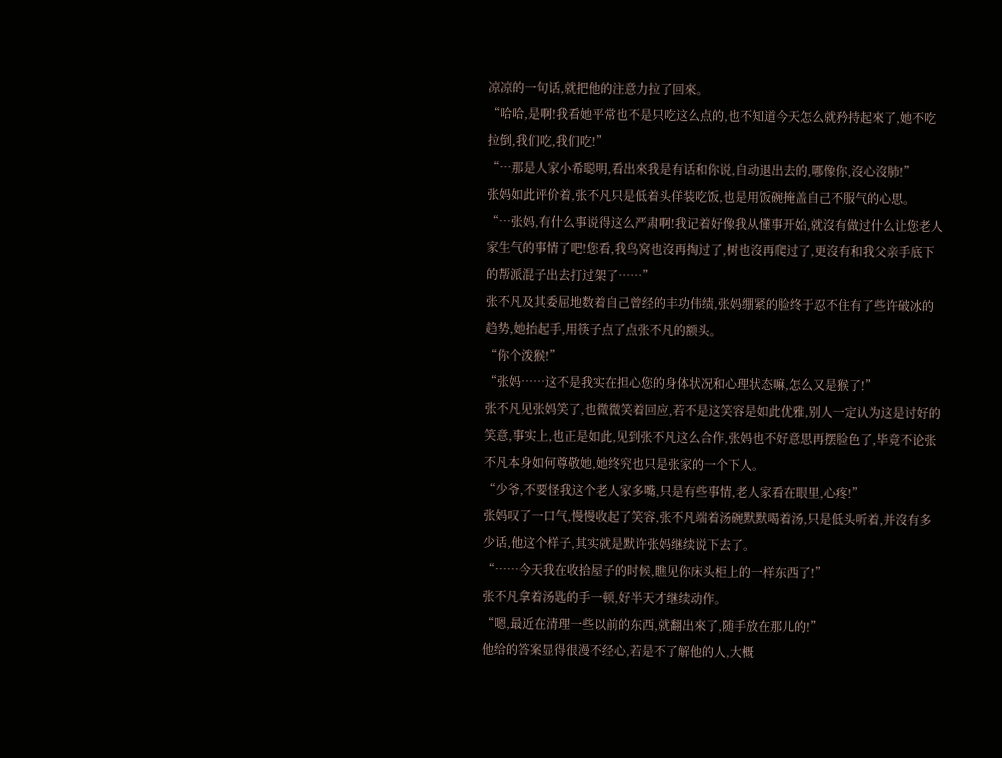凉凉的一句话,就把他的注意力拉了回來。
“哈哈,是啊!我看她平常也不是只吃这么点的,也不知道今天怎么就矜持起來了,她不吃拉倒,我们吃,我们吃!”
“…那是人家小希聪明,看出來我是有话和你说,自动退出去的,哪像你,沒心沒肺!”
张妈如此评价着,张不凡只是低着头佯装吃饭,也是用饭碗掩盖自己不服气的心思。
“…张妈,有什么事说得这么严肃啊!我记着好像我从懂事开始,就沒有做过什么让您老人家生气的事情了吧!您看,我鸟窝也沒再掏过了,树也沒再爬过了,更沒有和我父亲手底下的帮派混子出去打过架了……”
张不凡及其委屈地数着自己曾经的丰功伟绩,张妈绷紧的脸终于忍不住有了些许破冰的趋势,她抬起手,用筷子点了点张不凡的额头。
“你个泼猴!”
“张妈……这不是我实在担心您的身体状况和心理状态嘛,怎么又是猴了!”
张不凡见张妈笑了,也微微笑着回应,若不是这笑容是如此优雅,别人一定认为这是讨好的笑意,事实上,也正是如此,见到张不凡这么合作,张妈也不好意思再摆脸色了,毕竟不论张不凡本身如何尊敬她,她终究也只是张家的一个下人。
“少爷,不要怪我这个老人家多嘴,只是有些事情,老人家看在眼里,心疼!”
张妈叹了一口气,慢慢收起了笑容,张不凡端着汤碗默默喝着汤,只是低头听着,并沒有多少话,他这个样子,其实就是默许张妈继续说下去了。
“……今天我在收拾屋子的时候,瞧见你床头柜上的一样东西了!”
张不凡拿着汤匙的手一顿,好半天才继续动作。
“嗯,最近在清理一些以前的东西,就翻出來了,随手放在那儿的!”
他给的答案显得很漫不经心,若是不了解他的人,大概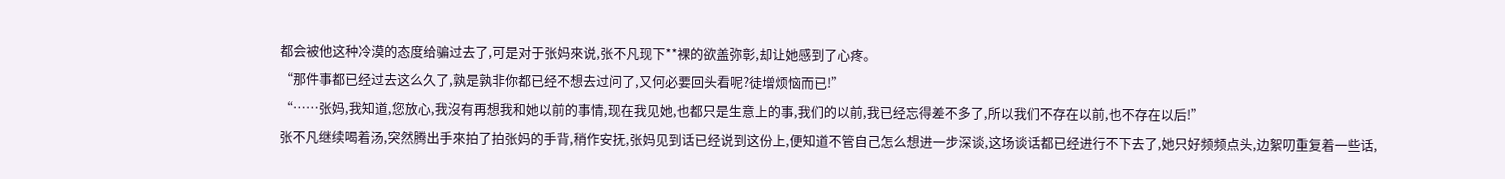都会被他这种冷漠的态度给骗过去了,可是对于张妈來说,张不凡现下**裸的欲盖弥彰,却让她感到了心疼。
“那件事都已经过去这么久了,孰是孰非你都已经不想去过问了,又何必要回头看呢?徒增烦恼而已!”
“……张妈,我知道,您放心,我沒有再想我和她以前的事情,现在我见她,也都只是生意上的事,我们的以前,我已经忘得差不多了,所以我们不存在以前,也不存在以后!”
张不凡继续喝着汤,突然腾出手來拍了拍张妈的手背,稍作安抚,张妈见到话已经说到这份上,便知道不管自己怎么想进一步深谈,这场谈话都已经进行不下去了,她只好频频点头,边絮叨重复着一些话,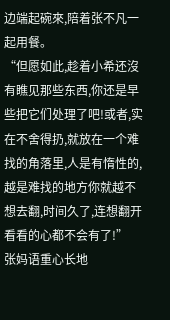边端起碗來,陪着张不凡一起用餐。
“但愿如此,趁着小希还沒有瞧见那些东西,你还是早些把它们处理了吧!或者,实在不舍得扔,就放在一个难找的角落里,人是有惰性的,越是难找的地方你就越不想去翻,时间久了,连想翻开看看的心都不会有了!”
张妈语重心长地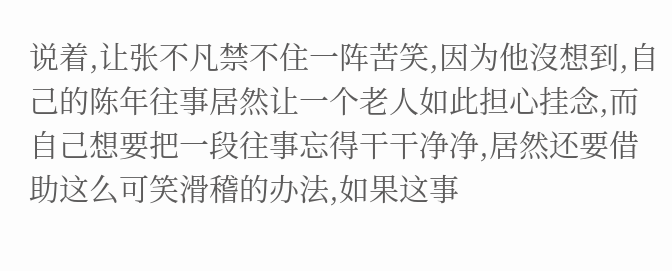说着,让张不凡禁不住一阵苦笑,因为他沒想到,自己的陈年往事居然让一个老人如此担心挂念,而自己想要把一段往事忘得干干净净,居然还要借助这么可笑滑稽的办法,如果这事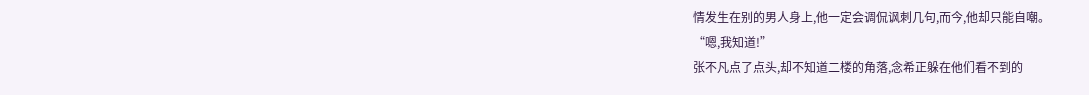情发生在别的男人身上,他一定会调侃讽刺几句,而今,他却只能自嘲。
“嗯,我知道!”
张不凡点了点头,却不知道二楼的角落,念希正躲在他们看不到的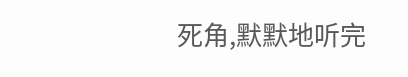死角,默默地听完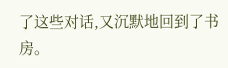了这些对话,又沉默地回到了书房。